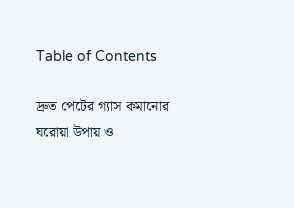Table of Contents

দ্রুত পেটের গ্যাস কমানোর ঘরোয়া উপায় ও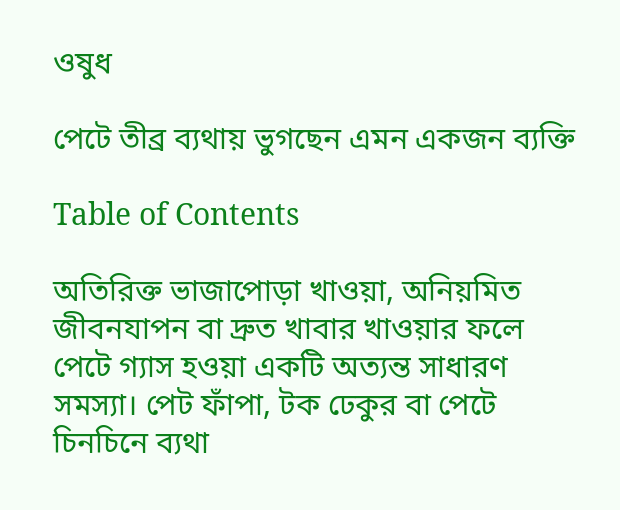ওষুধ

পেটে তীব্র ব্যথায় ভুগছেন এমন একজন ব্যক্তি

Table of Contents

অতিরিক্ত ভাজাপোড়া খাওয়া, অনিয়মিত জীবনযাপন বা দ্রুত খাবার খাওয়ার ফলে পেটে গ্যাস হওয়া একটি অত্যন্ত সাধারণ সমস্যা। পেট ফাঁপা, টক ঢেকুর বা পেটে চিনচিনে ব্যথা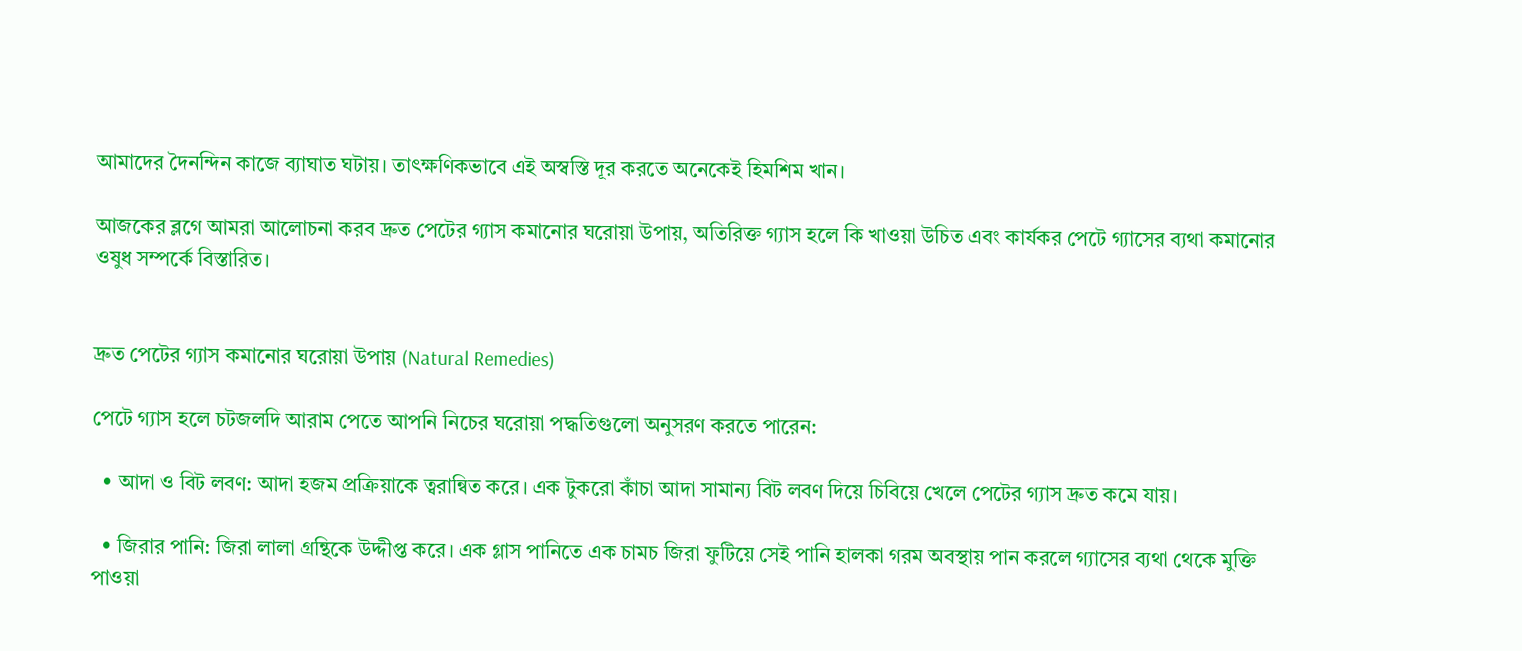আমাদের দৈনন্দিন কাজে ব্যাঘাত ঘটায়। তাৎক্ষণিকভাবে এই অস্বস্তি দূর করতে অনেকেই হিমশিম খান।

আজকের ব্লগে আমরা আলোচনা করব দ্রুত পেটের গ্যাস কমানোর ঘরোয়া উপায়, অতিরিক্ত গ্যাস হলে কি খাওয়া উচিত এবং কার্যকর পেটে গ্যাসের ব্যথা কমানোর ওষুধ সম্পর্কে বিস্তারিত।


দ্রুত পেটের গ্যাস কমানোর ঘরোয়া উপায় (Natural Remedies)

পেটে গ্যাস হলে চটজলদি আরাম পেতে আপনি নিচের ঘরোয়া পদ্ধতিগুলো অনুসরণ করতে পারেন:

  • আদা ও বিট লবণ: আদা হজম প্রক্রিয়াকে ত্বরান্বিত করে। এক টুকরো কাঁচা আদা সামান্য বিট লবণ দিয়ে চিবিয়ে খেলে পেটের গ্যাস দ্রুত কমে যায়।

  • জিরার পানি: জিরা লালা গ্রন্থিকে উদ্দীপ্ত করে। এক গ্লাস পানিতে এক চামচ জিরা ফুটিয়ে সেই পানি হালকা গরম অবস্থায় পান করলে গ্যাসের ব্যথা থেকে মুক্তি পাওয়া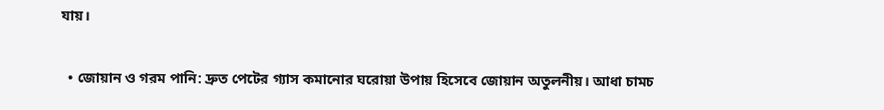যায়।

  • জোয়ান ও গরম পানি: দ্রুত পেটের গ্যাস কমানোর ঘরোয়া উপায় হিসেবে জোয়ান অতুলনীয়। আধা চামচ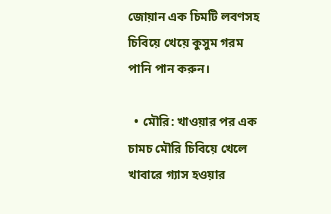জোয়ান এক চিমটি লবণসহ চিবিয়ে খেয়ে কুসুম গরম পানি পান করুন।

  • মৌরি: খাওয়ার পর এক চামচ মৌরি চিবিয়ে খেলে খাবারে গ্যাস হওয়ার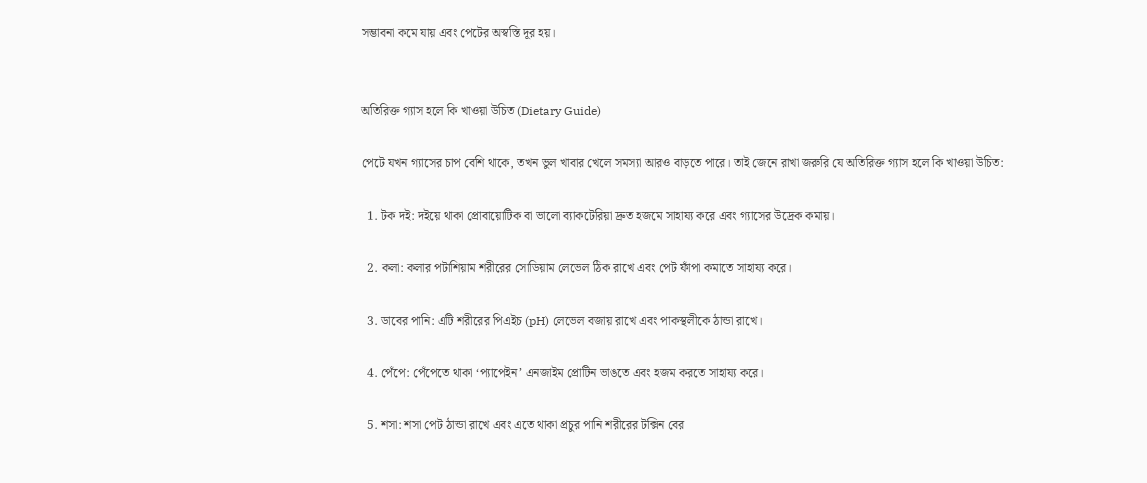সম্ভাবনা কমে যায় এবং পেটের অস্বস্তি দূর হয়।


অতিরিক্ত গ্যাস হলে কি খাওয়া উচিত (Dietary Guide)

পেটে যখন গ্যাসের চাপ বেশি থাকে, তখন ভুল খাবার খেলে সমস্যা আরও বাড়তে পারে। তাই জেনে রাখা জরুরি যে অতিরিক্ত গ্যাস হলে কি খাওয়া উচিত:

  1. টক দই: দইয়ে থাকা প্রোবায়োটিক বা ভালো ব্যাকটেরিয়া দ্রুত হজমে সাহায্য করে এবং গ্যাসের উদ্রেক কমায়।

  2. কলা: কলার পটাশিয়াম শরীরের সোডিয়াম লেভেল ঠিক রাখে এবং পেট ফাঁপা কমাতে সাহায্য করে।

  3. ডাবের পানি: এটি শরীরের পিএইচ (pH) লেভেল বজায় রাখে এবং পাকস্থলীকে ঠান্ডা রাখে।

  4. পেঁপে: পেঁপেতে থাকা ‘প্যাপেইন’ এনজাইম প্রোটিন ভাঙতে এবং হজম করতে সাহায্য করে।

  5. শসা: শসা পেট ঠান্ডা রাখে এবং এতে থাকা প্রচুর পানি শরীরের টক্সিন বের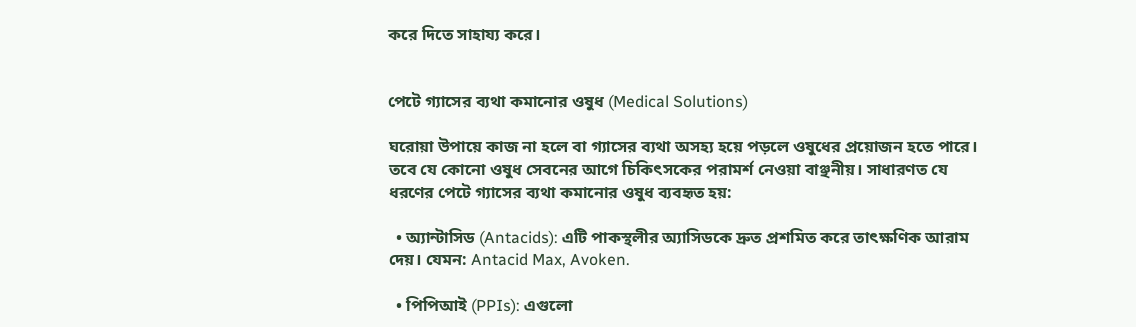করে দিতে সাহায্য করে।


পেটে গ্যাসের ব্যথা কমানোর ওষুধ (Medical Solutions)

ঘরোয়া উপায়ে কাজ না হলে বা গ্যাসের ব্যথা অসহ্য হয়ে পড়লে ওষুধের প্রয়োজন হতে পারে। তবে যে কোনো ওষুধ সেবনের আগে চিকিৎসকের পরামর্শ নেওয়া বাঞ্ছনীয়। সাধারণত যে ধরণের পেটে গ্যাসের ব্যথা কমানোর ওষুধ ব্যবহৃত হয়:

  • অ্যান্টাসিড (Antacids): এটি পাকস্থলীর অ্যাসিডকে দ্রুত প্রশমিত করে তাৎক্ষণিক আরাম দেয়। যেমন: Antacid Max, Avoken.

  • পিপিআই (PPIs): এগুলো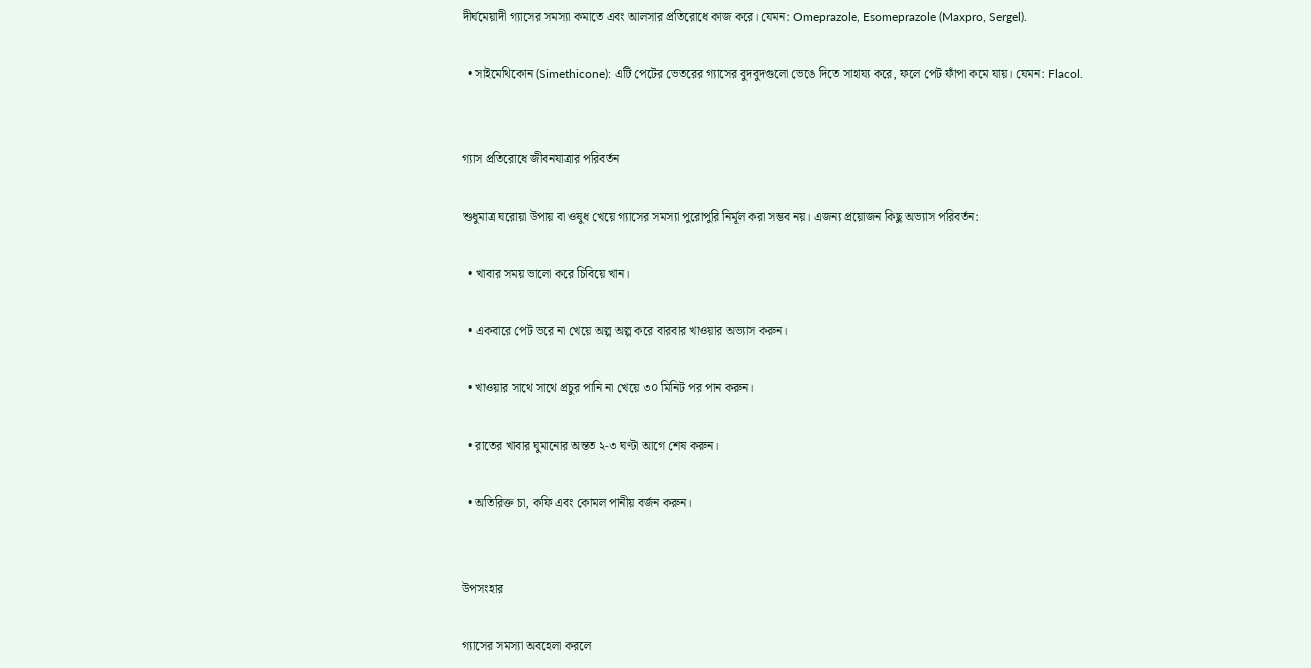দীর্ঘমেয়াদী গ্যাসের সমস্যা কমাতে এবং আলসার প্রতিরোধে কাজ করে। যেমন: Omeprazole, Esomeprazole (Maxpro, Sergel).

  • সাইমেথিকোন (Simethicone): এটি পেটের ভেতরের গ্যাসের বুদবুদগুলো ভেঙে দিতে সাহায্য করে, ফলে পেট ফাঁপা কমে যায়। যেমন: Flacol.


গ্যাস প্রতিরোধে জীবনযাত্রার পরিবর্তন

শুধুমাত্র ঘরোয়া উপায় বা ওষুধ খেয়ে গ্যাসের সমস্যা পুরোপুরি নির্মূল করা সম্ভব নয়। এজন্য প্রয়োজন কিছু অভ্যাস পরিবর্তন:

  • খাবার সময় ভালো করে চিবিয়ে খান।

  • একবারে পেট ভরে না খেয়ে অল্প অল্প করে বারবার খাওয়ার অভ্যাস করুন।

  • খাওয়ার সাথে সাথে প্রচুর পানি না খেয়ে ৩০ মিনিট পর পান করুন।

  • রাতের খাবার ঘুমানোর অন্তত ২-৩ ঘণ্টা আগে শেষ করুন।

  • অতিরিক্ত চা, কফি এবং কোমল পানীয় বর্জন করুন।


উপসংহার

গ্যাসের সমস্যা অবহেলা করলে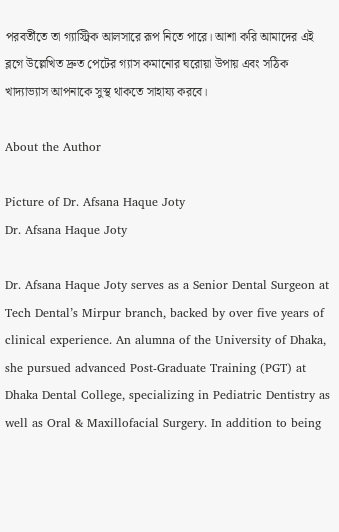পরবর্তীতে তা গ্যাস্ট্রিক আলসারে রূপ নিতে পারে। আশা করি আমাদের এই ব্লগে উল্লেখিত দ্রুত পেটের গ্যাস কমানোর ঘরোয়া উপায় এবং সঠিক খাদ্যাভ্যাস আপনাকে সুস্থ থাকতে সাহায্য করবে।

About the Author

Picture of Dr. Afsana Haque Joty
Dr. Afsana Haque Joty

Dr. Afsana Haque Joty serves as a Senior Dental Surgeon at Tech Dental’s Mirpur branch, backed by over five years of clinical experience. An alumna of the University of Dhaka, she pursued advanced Post-Graduate Training (PGT) at Dhaka Dental College, specializing in Pediatric Dentistry as well as Oral & Maxillofacial Surgery. In addition to being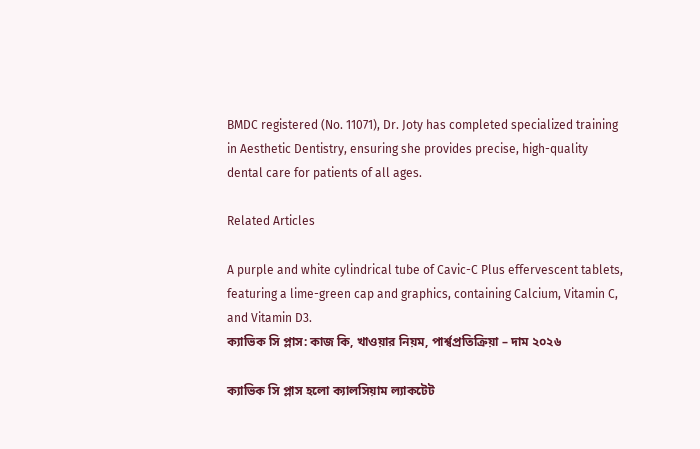BMDC registered (No. 11071), Dr. Joty has completed specialized training in Aesthetic Dentistry, ensuring she provides precise, high-quality dental care for patients of all ages.

Related Articles

A purple and white cylindrical tube of Cavic-C Plus effervescent tablets, featuring a lime-green cap and graphics, containing Calcium, Vitamin C, and Vitamin D3.
ক্যাভিক সি প্লাস: কাজ কি, খাওয়ার নিয়ম, পার্শ্বপ্রতিক্রিয়া – দাম ২০২৬

ক্যাভিক সি প্লাস হলো ক্যালসিয়াম ল্যাকটেট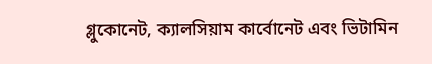গ্লুকোনেট, ক্যালসিয়াম কার্বোনেট এবং ভিটামিন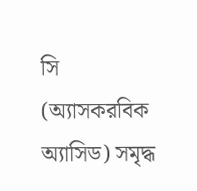সি (অ্যাসকরবিক অ্যাসিড) সমৃদ্ধ